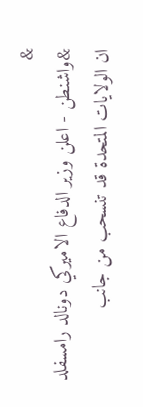&
&واشنطن - اعلن وزير الدفاع الاميركي دونالد رامسفلد ان الولايات المتحدة قد تنسحب من جانب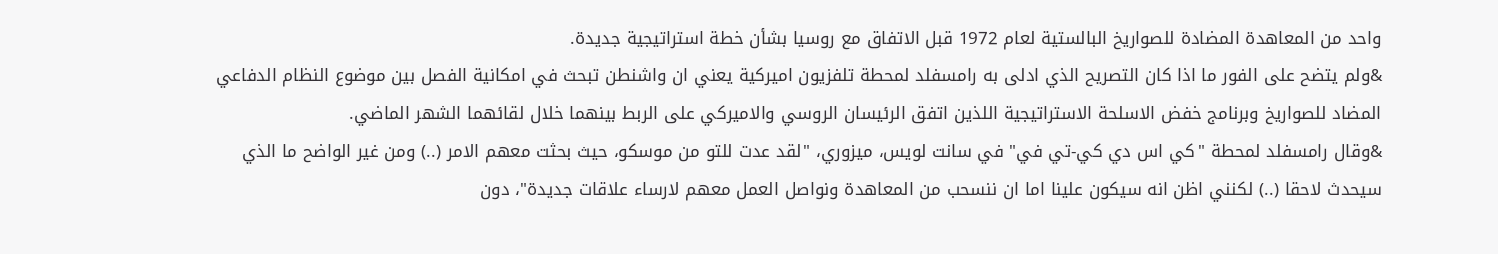واحد من المعاهدة المضادة للصواريخ البالستية لعام 1972 قبل الاتفاق مع روسيا بشأن خطة استراتيجية جديدة.
&ولم يتضح على الفور ما اذا كان التصريح الذي ادلى به رامسفلد لمحطة تلفزيون اميركية يعني ان واشنطن تبحث في امكانية الفصل بين موضوع النظام الدفاعي المضاد للصواريخ وبرنامج خفض الاسلحة الاستراتيجية اللذين اتفق الرئيسان الروسي والاميركي على الربط بينهما خلال لقائهما الشهر الماضي.
&وقال رامسفلد لمحطة "كي اس دي كي-تي في" في سانت لويس، ميزوري، "لقد عدت للتو من موسكو، حيث بحثت معهم الامر (..) ومن غير الواضح ما الذي سيحدث لاحقا (..) لكنني اظن انه سيكون علينا اما ان ننسحب من المعاهدة ونواصل العمل معهم لارساء علاقات جديدة"، دون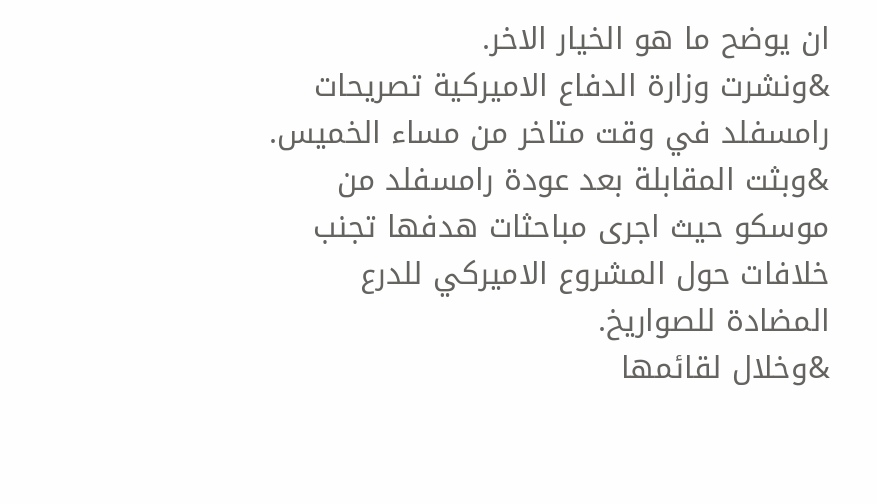ان يوضح ما هو الخيار الاخر.
&ونشرت وزارة الدفاع الاميركية تصريحات رامسفلد في وقت متاخر من مساء الخميس.
&وبثت المقابلة بعد عودة رامسفلد من موسكو حيث اجرى مباحثات هدفها تجنب خلافات حول المشروع الاميركي للدرع المضادة للصواريخ.
&وخلال لقائمها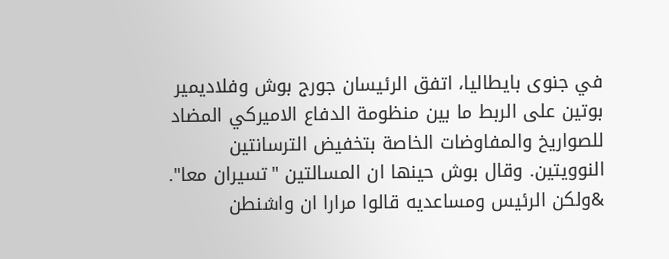في جنوى بايطاليا، اتفق الرئيسان جورج بوش وفلاديمير بوتين على الربط ما بين منظومة الدفاع الاميركي المضاد للصواريخ والمفاوضات الخاصة بتخفيض الترسانتين النوويتين. وقال بوش حينها ان المسالتين "تسيران معا".
&ولكن الرئيس ومساعديه قالوا مرارا ان واشنطن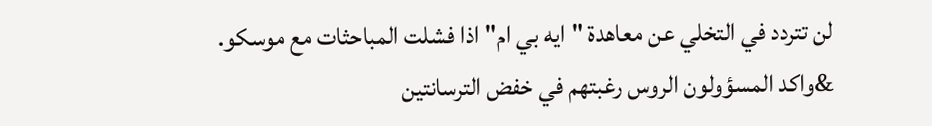لن تتردد في التخلي عن معاهدة "ايه بي ام" اذا فشلت المباحثات مع موسكو.
&واكد المسؤولون الروس رغبتهم في خفض الترسانتين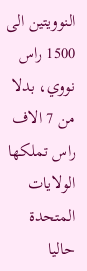النوويتين الى 1500 راس نووي، بدلا من 7 الاف راس تملكها الولايات المتحدة حاليا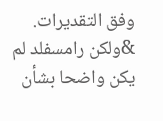وفق التقديرات.
&ولكن رامسفلد لم يكن واضحا بشأن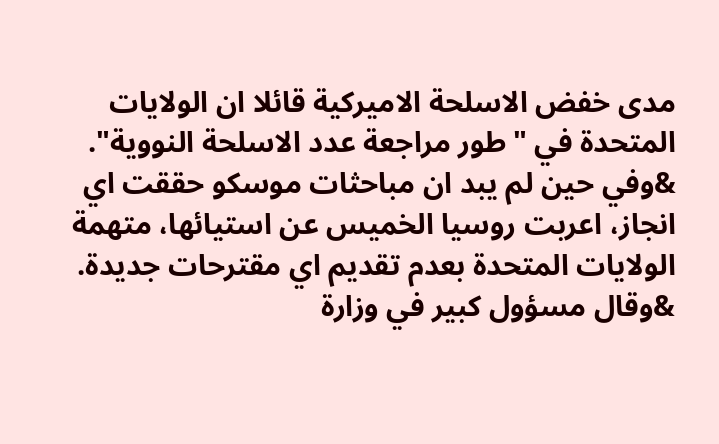مدى خفض الاسلحة الاميركية قائلا ان الولايات المتحدة في "طور مراجعة عدد الاسلحة النووية".
&وفي حين لم يبد ان مباحثات موسكو حققت اي انجاز، اعربت روسيا الخميس عن استيائها، متهمة الولايات المتحدة بعدم تقديم اي مقترحات جديدة.
&وقال مسؤول كبير في وزارة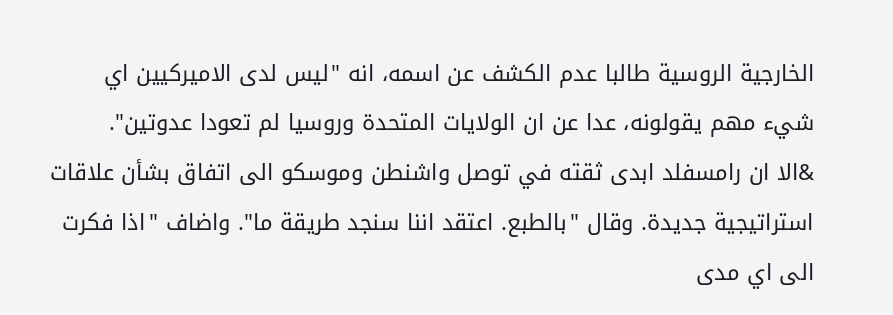الخارجية الروسية طالبا عدم الكشف عن اسمه، انه "ليس لدى الاميركيين اي شيء مهم يقولونه، عدا عن ان الولايات المتحدة وروسيا لم تعودا عدوتين".
&الا ان رامسفلد ابدى ثقته في توصل واشنطن وموسكو الى اتفاق بشأن علاقات استراتيجية جديدة. وقال "بالطبع. اعتقد اننا سنجد طريقة ما". واضاف "اذا فكرت الى اي مدى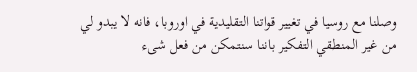وصلنا مع روسيا في تغيير قواتنا التقليدية في اوروبا، فانه لا يبدو لي من غير المنطقي التفكير باننا سنتمكن من فعل شىء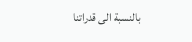بالنسبة الى قدراتنا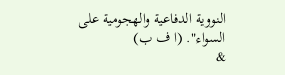النووية الدفاعية والهجومية على السواء". (ا ف ب)
&